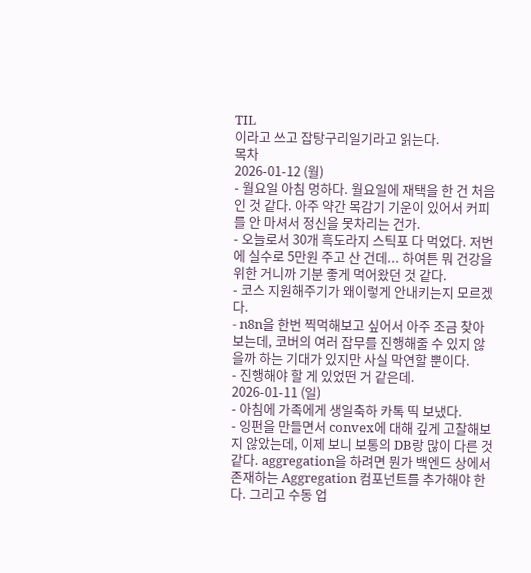TIL
이라고 쓰고 잡탕구리일기라고 읽는다.
목차
2026-01-12 (월)
- 월요일 아침 멍하다. 월요일에 재택을 한 건 처음인 것 같다. 아주 약간 목감기 기운이 있어서 커피를 안 마셔서 정신을 못차리는 건가.
- 오늘로서 30개 흑도라지 스틱포 다 먹었다. 저번에 실수로 5만원 주고 산 건데... 하여튼 뭐 건강을 위한 거니까 기분 좋게 먹어왔던 것 같다.
- 코스 지원해주기가 왜이렇게 안내키는지 모르겠다.
- n8n을 한번 찍먹해보고 싶어서 아주 조금 찾아보는데, 코버의 여러 잡무를 진행해줄 수 있지 않을까 하는 기대가 있지만 사실 막연할 뿐이다.
- 진행해야 할 게 있었떤 거 같은데.
2026-01-11 (일)
- 아침에 가족에게 생일축하 카톡 띡 보냈다.
- 잉펀을 만들면서 convex에 대해 깊게 고찰해보지 않았는데, 이제 보니 보통의 DB랑 많이 다른 것 같다. aggregation을 하려면 뭔가 백엔드 상에서 존재하는 Aggregation 컴포넌트를 추가해야 한다. 그리고 수동 업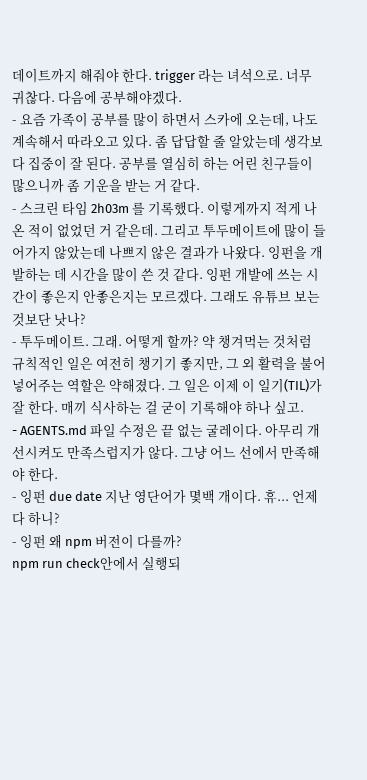데이트까지 해줘야 한다. trigger 라는 녀석으로. 너무 귀찮다. 다음에 공부해야겠다.
- 요즘 가족이 공부를 많이 하면서 스카에 오는데, 나도 계속해서 따라오고 있다. 좀 답답할 줄 알았는데 생각보다 집중이 잘 된다. 공부를 열심히 하는 어린 친구들이 많으니까 좀 기운을 받는 거 같다.
- 스크린 타임 2h03m 를 기록했다. 이렇게까지 적게 나온 적이 없었던 거 같은데. 그리고 투두메이트에 많이 들어가지 않았는데 나쁘지 않은 결과가 나왔다. 잉펀을 개발하는 데 시간을 많이 쓴 것 같다. 잉펀 개발에 쓰는 시간이 좋은지 안좋은지는 모르겠다. 그래도 유튜브 보는 것보단 낫나?
- 투두메이트. 그래. 어떻게 할까? 약 챙겨먹는 것처럼 규칙적인 일은 여전히 챙기기 좋지만, 그 외 활력을 불어넣어주는 역할은 약해졌다. 그 일은 이제 이 일기(TIL)가 잘 한다. 매끼 식사하는 걸 굳이 기록해야 하나 싶고.
- AGENTS.md 파일 수정은 끝 없는 굴레이다. 아무리 개선시켜도 만족스럽지가 않다. 그냥 어느 선에서 만족해야 한다.
- 잉펀 due date 지난 영단어가 몇백 개이다. 휴... 언제 다 하니?
- 잉펀 왜 npm 버전이 다를까?
npm run check안에서 실행되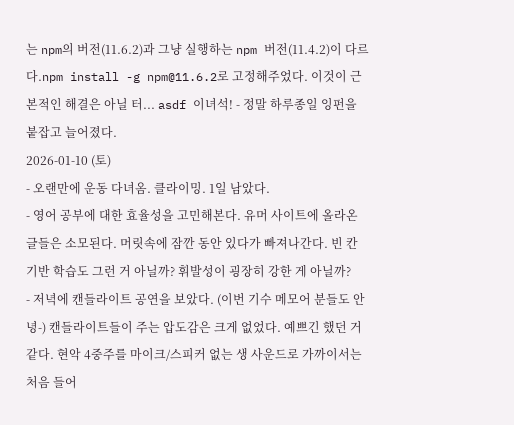는 npm의 버전(11.6.2)과 그냥 실행하는 npm 버전(11.4.2)이 다르다.npm install -g npm@11.6.2로 고정해주었다. 이것이 근본적인 해결은 아닐 터... asdf 이녀석! - 정말 하루종일 잉펀을 붙잡고 늘어졌다.
2026-01-10 (토)
- 오랜만에 운동 다녀옴. 클라이밍. 1일 남았다.
- 영어 공부에 대한 효율성을 고민해본다. 유머 사이트에 올라온 글들은 소모된다. 머릿속에 잠깐 동안 있다가 빠져나간다. 빈 칸 기반 학습도 그런 거 아닐까? 휘발성이 굉장히 강한 게 아닐까?
- 저녁에 캔들라이트 공연을 보았다. (이번 기수 메모어 분들도 안녕-) 캔들라이트들이 주는 압도감은 크게 없었다. 예쁘긴 했던 거 같다. 현악 4중주를 마이크/스피커 없는 생 사운드로 가까이서는 처음 들어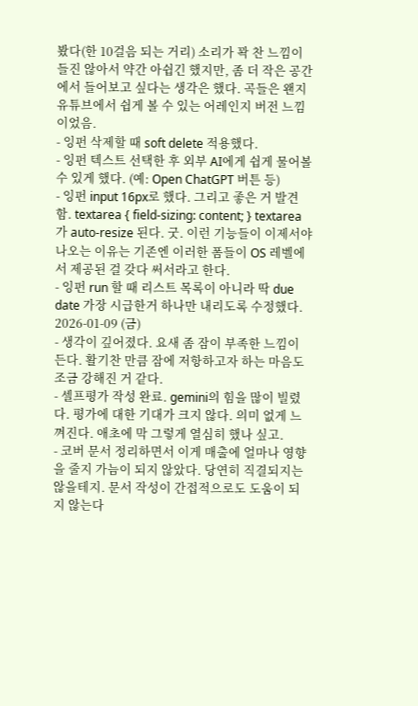봤다(한 10걸음 되는 거리) 소리가 꽉 찬 느낌이 들진 않아서 약간 아쉽긴 했지만, 좀 더 작은 공간에서 들어보고 싶다는 생각은 했다. 곡들은 왠지 유튜브에서 쉽게 볼 수 있는 어레인지 버전 느낌이었음.
- 잉펀 삭제할 때 soft delete 적용했다.
- 잉펀 텍스트 선택한 후 외부 AI에게 쉽게 물어볼 수 있게 했다. (예: Open ChatGPT 버튼 등)
- 잉펀 input 16px로 했다. 그리고 좋은 거 발견함. textarea { field-sizing: content; } textarea 가 auto-resize 된다. 굿. 이런 기능들이 이제서야 나오는 이유는 기존엔 이러한 폼들이 OS 레벨에서 제공된 걸 갖다 써서라고 한다.
- 잉펀 run 할 때 리스트 목록이 아니라 딱 due date 가장 시급한거 하나만 내리도록 수정했다.
2026-01-09 (금)
- 생각이 깊어졌다. 요새 좀 잠이 부족한 느낌이 든다. 활기찬 만큼 잠에 저항하고자 하는 마음도 조금 강해진 거 같다.
- 셀프평가 작성 완료. gemini의 힘을 많이 빌렸다. 평가에 대한 기대가 크지 않다. 의미 없게 느껴진다. 애초에 막 그렇게 열심히 했나 싶고.
- 코버 문서 정리하면서 이게 매출에 얼마나 영향을 줄지 가늠이 되지 않았다. 당연히 직결되지는 않을테지. 문서 작성이 간접적으로도 도움이 되지 않는다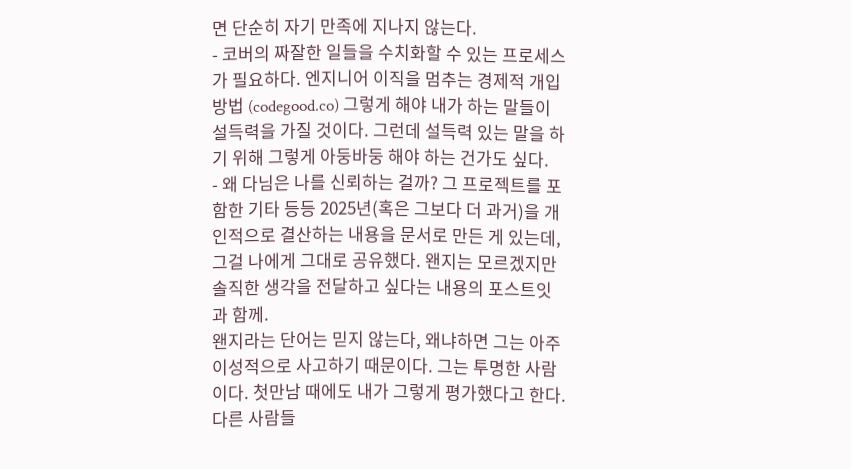면 단순히 자기 만족에 지나지 않는다.
- 코버의 짜잘한 일들을 수치화할 수 있는 프로세스가 필요하다. 엔지니어 이직을 멈추는 경제적 개입 방법 (codegood.co) 그렇게 해야 내가 하는 말들이 설득력을 가질 것이다. 그런데 설득력 있는 말을 하기 위해 그렇게 아둥바둥 해야 하는 건가도 싶다.
- 왜 다님은 나를 신뢰하는 걸까? 그 프로젝트를 포함한 기타 등등 2025년(혹은 그보다 더 과거)을 개인적으로 결산하는 내용을 문서로 만든 게 있는데, 그걸 나에게 그대로 공유했다. 왠지는 모르겠지만 솔직한 생각을 전달하고 싶다는 내용의 포스트잇과 함께.
왠지라는 단어는 믿지 않는다, 왜냐하면 그는 아주 이성적으로 사고하기 때문이다. 그는 투명한 사람이다. 첫만남 때에도 내가 그렇게 평가했다고 한다. 다른 사람들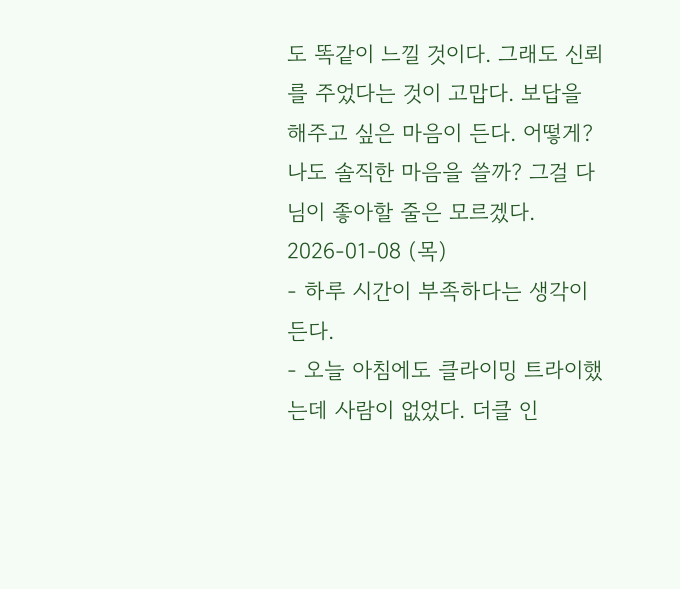도 똑같이 느낄 것이다. 그래도 신뢰를 주었다는 것이 고맙다. 보답을 해주고 싶은 마음이 든다. 어떻게? 나도 솔직한 마음을 쓸까? 그걸 다님이 좋아할 줄은 모르겠다.
2026-01-08 (목)
- 하루 시간이 부족하다는 생각이 든다.
- 오늘 아침에도 클라이밍 트라이했는데 사람이 없었다. 더클 인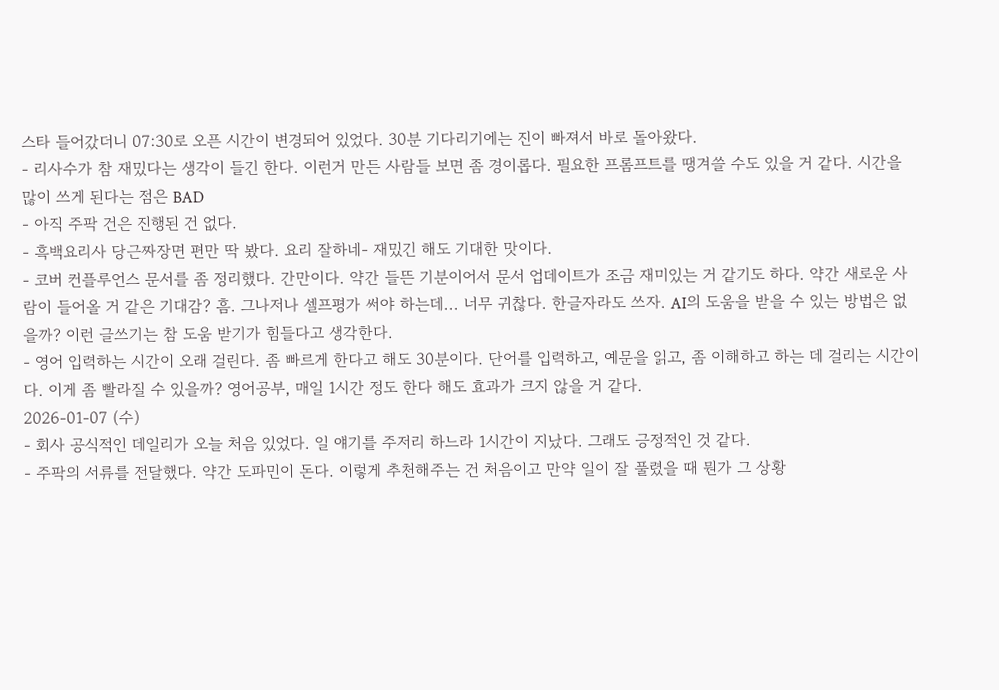스타 들어갔더니 07:30로 오픈 시간이 변경되어 있었다. 30분 기다리기에는 진이 빠져서 바로 돌아왔다.
- 리사수가 참 재밌다는 생각이 들긴 한다. 이런거 만든 사람들 보면 좀 경이롭다. 필요한 프롬프트를 땡겨쓸 수도 있을 거 같다. 시간을 많이 쓰게 된다는 점은 BAD
- 아직 주팍 건은 진행된 건 없다.
- 흑백요리사 당근짜장면 편만 딱 봤다. 요리 잘하네- 재밌긴 해도 기대한 맛이다.
- 코버 컨플루언스 문서를 좀 정리했다. 간만이다. 약간 들뜬 기분이어서 문서 업데이트가 조금 재미있는 거 같기도 하다. 약간 새로운 사람이 들어올 거 같은 기대감? 흠. 그나저나 셀프평가 써야 하는데... 너무 귀찮다. 한글자라도 쓰자. AI의 도움을 받을 수 있는 방법은 없을까? 이런 글쓰기는 참 도움 받기가 힘들다고 생각한다.
- 영어 입력하는 시간이 오래 걸린다. 좀 빠르게 한다고 해도 30분이다. 단어를 입력하고, 예문을 읽고, 좀 이해하고 하는 데 걸리는 시간이다. 이게 좀 빨라질 수 있을까? 영어공부, 매일 1시간 정도 한다 해도 효과가 크지 않을 거 같다.
2026-01-07 (수)
- 회사 공식적인 데일리가 오늘 처음 있었다. 일 얘기를 주저리 하느라 1시간이 지났다. 그래도 긍정적인 것 같다.
- 주팍의 서류를 전달했다. 약간 도파민이 돈다. 이렇게 추천해주는 건 처음이고 만약 일이 잘 풀렸을 때 뭔가 그 상황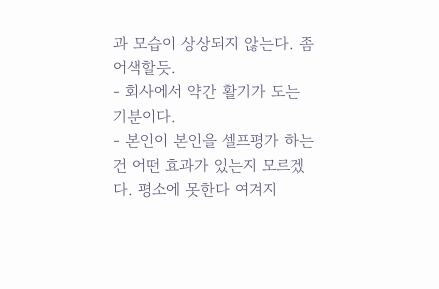과 모습이 상상되지 않는다. 좀 어색할듯.
- 회사에서 약간 활기가 도는 기분이다.
- 본인이 본인을 셀프평가 하는 건 어떤 효과가 있는지 모르겠다. 평소에 못한다 여겨지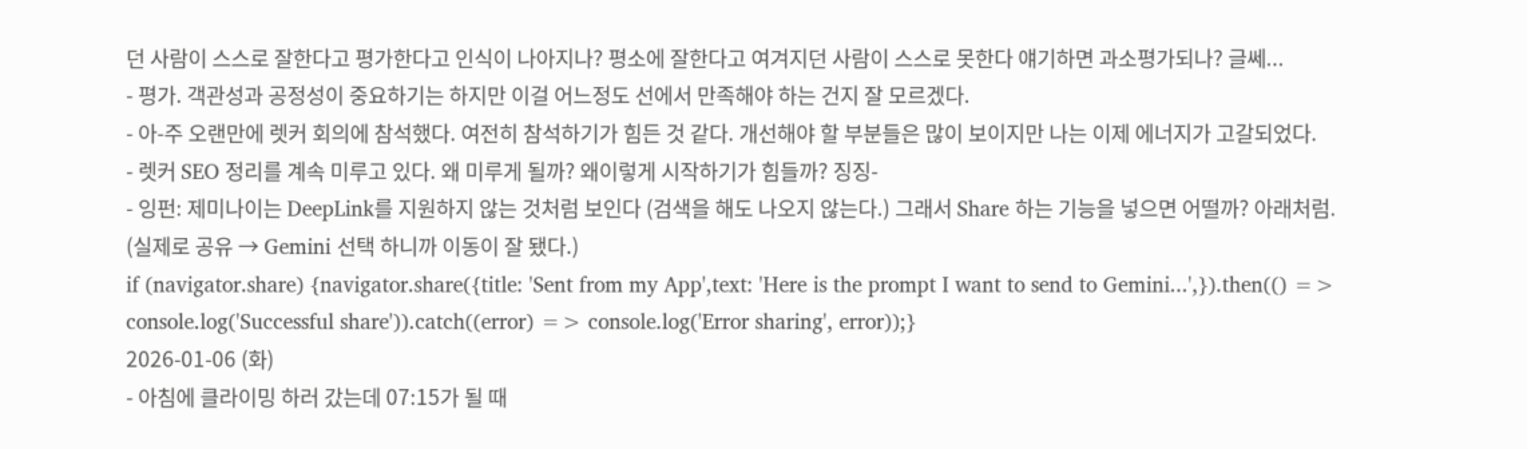던 사람이 스스로 잘한다고 평가한다고 인식이 나아지나? 평소에 잘한다고 여겨지던 사람이 스스로 못한다 얘기하면 과소평가되나? 글쎄...
- 평가. 객관성과 공정성이 중요하기는 하지만 이걸 어느정도 선에서 만족해야 하는 건지 잘 모르겠다.
- 아-주 오랜만에 렛커 회의에 참석했다. 여전히 참석하기가 힘든 것 같다. 개선해야 할 부분들은 많이 보이지만 나는 이제 에너지가 고갈되었다.
- 렛커 SEO 정리를 계속 미루고 있다. 왜 미루게 될까? 왜이렇게 시작하기가 힘들까? 징징-
- 잉펀: 제미나이는 DeepLink를 지원하지 않는 것처럼 보인다 (검색을 해도 나오지 않는다.) 그래서 Share 하는 기능을 넣으면 어떨까? 아래처럼. (실제로 공유 → Gemini 선택 하니까 이동이 잘 됐다.)
if (navigator.share) {navigator.share({title: 'Sent from my App',text: 'Here is the prompt I want to send to Gemini...',}).then(() => console.log('Successful share')).catch((error) => console.log('Error sharing', error));}
2026-01-06 (화)
- 아침에 클라이밍 하러 갔는데 07:15가 될 때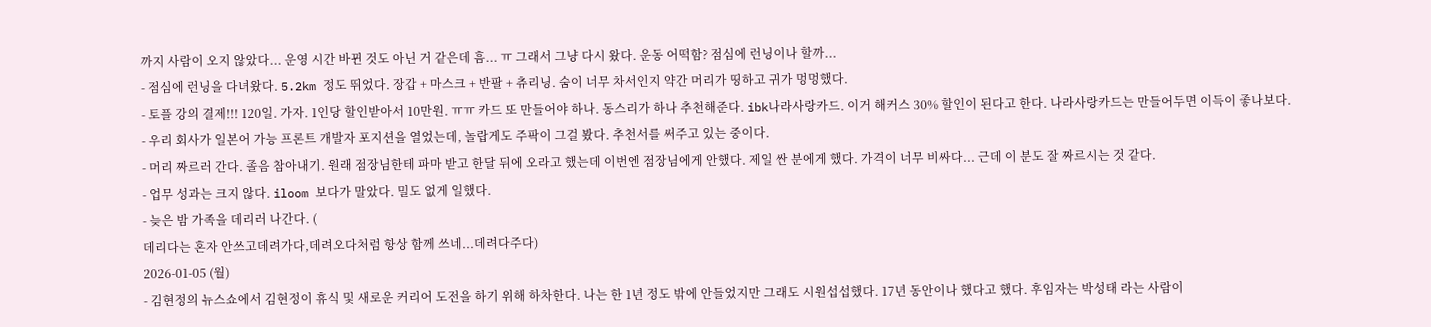까지 사람이 오지 않았다... 운영 시간 바뀐 것도 아닌 거 같은데 흠... ㅠ 그래서 그냥 다시 왔다. 운동 어떡함? 점심에 런닝이나 할까...
- 점심에 런닝을 다녀왔다. 5.2km 정도 뛰었다. 장갑 + 마스크 + 반팔 + 츄리닝. 숨이 너무 차서인지 약간 머리가 띵하고 귀가 멍멍했다.
- 토플 강의 결제!!! 120일. 가자. 1인당 할인받아서 10만원. ㅠㅠ 카드 또 만들어야 하나. 동스리가 하나 추천해준다. ibk나라사랑카드. 이거 해커스 30% 할인이 된다고 한다. 나라사랑카드는 만들어두면 이득이 좋나보다.
- 우리 회사가 일본어 가능 프론트 개발자 포지션을 열었는데, 놀랍게도 주팍이 그걸 봤다. 추천서를 써주고 있는 중이다.
- 머리 짜르러 간다. 졸음 참아내기. 원래 점장님한테 파마 받고 한달 뒤에 오라고 했는데 이번엔 점장님에게 안했다. 제일 싼 분에게 했다. 가격이 너무 비싸다... 근데 이 분도 잘 짜르시는 것 같다.
- 업무 성과는 크지 않다. iloom 보다가 말았다. 밀도 없게 일했다.
- 늦은 밤 가족을 데리러 나간다. (
데리다는 혼자 안쓰고데려가다,데려오다처럼 항상 함께 쓰네...데려다주다)
2026-01-05 (월)
- 김현정의 뉴스쇼에서 김현정이 휴식 및 새로운 커리어 도전을 하기 위해 하차한다. 나는 한 1년 정도 밖에 안들었지만 그래도 시원섭섭했다. 17년 동안이나 했다고 했다. 후임자는 박성태 라는 사람이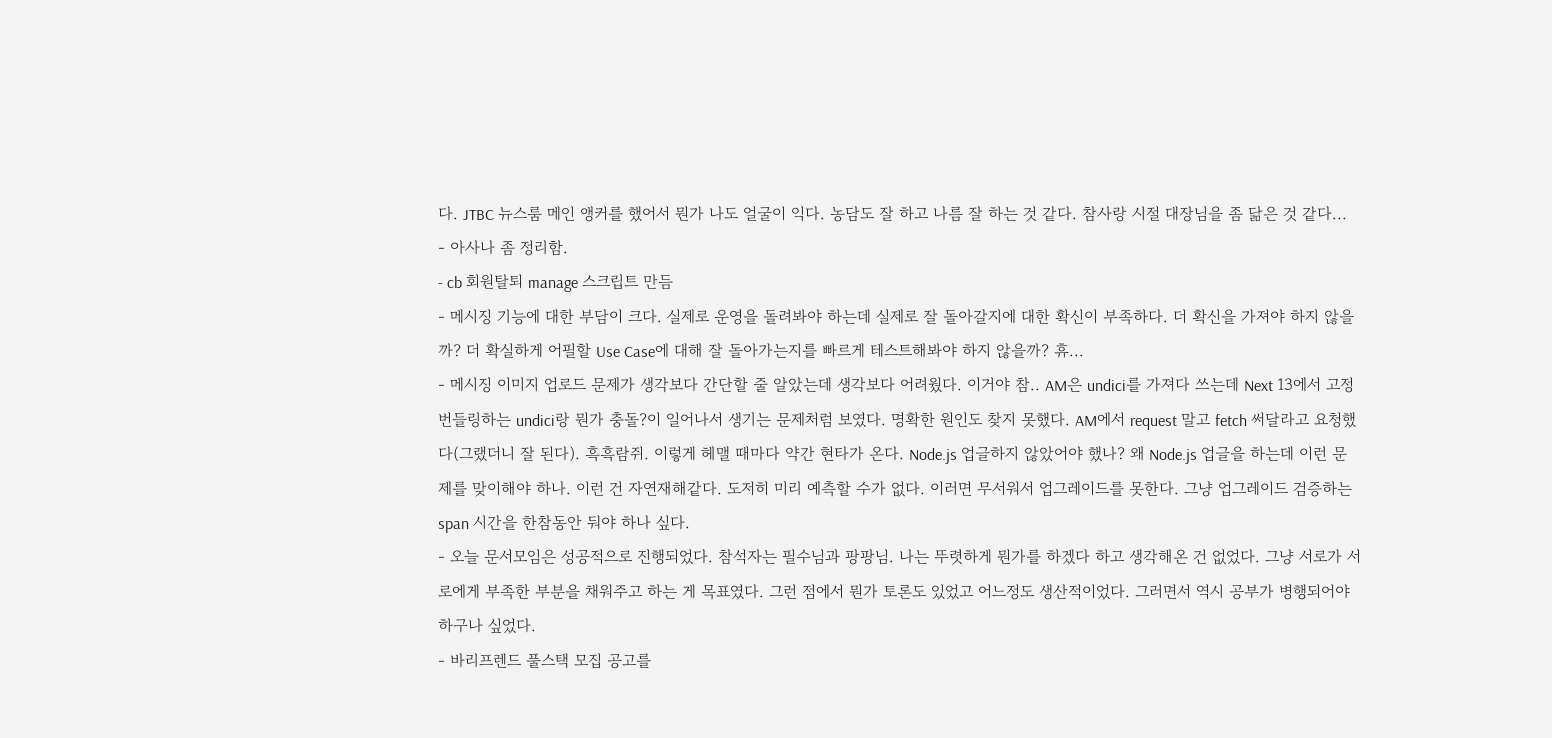다. JTBC 뉴스룸 메인 앵커를 했어서 뭔가 나도 얼굴이 익다. 농담도 잘 하고 나름 잘 하는 것 같다. 참사랑 시절 대장님을 좀 닮은 것 같다...
- 아사나 좀 정리함.
- cb 회원탈퇴 manage 스크립트 만듬
- 메시징 기능에 대한 부담이 크다. 실제로 운영을 돌려봐야 하는데 실제로 잘 돌아갈지에 대한 확신이 부족하다. 더 확신을 가져야 하지 않을까? 더 확실하게 어필할 Use Case에 대해 잘 돌아가는지를 빠르게 테스트해봐야 하지 않을까? 휴...
- 메시징 이미지 업로드 문제가 생각보다 간단할 줄 알았는데 생각보다 어려웠다. 이거야 참.. AM은 undici를 가져다 쓰는데 Next 13에서 고정 번들링하는 undici랑 뭔가 충돌?이 일어나서 생기는 문제처럼 보였다. 명확한 원인도 찾지 못했다. AM에서 request 말고 fetch 써달라고 요청했다(그랬더니 잘 된다). 흑흑람쥐. 이렇게 헤맬 때마다 약간 현타가 온다. Node.js 업글하지 않았어야 했나? 왜 Node.js 업글을 하는데 이런 문제를 맞이해야 하나. 이런 건 자연재해같다. 도저히 미리 예측할 수가 없다. 이러면 무서워서 업그레이드를 못한다. 그냥 업그레이드 검증하는 span 시간을 한참동안 둬야 하나 싶다.
- 오늘 문서모임은 성공적으로 진행되었다. 참석자는 필수님과 팡팡님. 나는 뚜렷하게 뭔가를 하겠다 하고 생각해온 건 없었다. 그냥 서로가 서로에게 부족한 부분을 채워주고 하는 게 목표였다. 그런 점에서 뭔가 토론도 있었고 어느정도 생산적이었다. 그러면서 역시 공부가 병행되어야 하구나 싶었다.
- 바리프렌드 풀스택 모집 공고를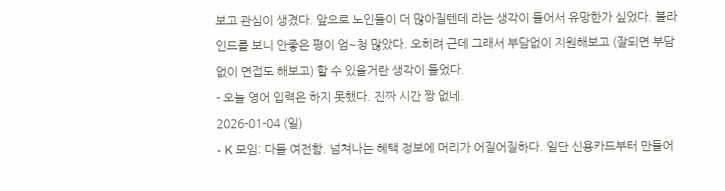보고 관심이 생겼다. 앞으로 노인들이 더 많아질텐데 라는 생각이 들어서 유망한가 싶었다. 블라인드를 보니 안좋은 평이 엄~청 많았다. 오히려 근데 그래서 부담없이 지원해보고 (잘되면 부담없이 면접도 해보고) 할 수 있을거란 생각이 들었다.
- 오늘 영어 입력은 하지 못했다. 진짜 시간 짱 없네.
2026-01-04 (일)
- K 모임: 다들 여전함. 넘쳐나는 혜택 정보에 머리가 어질어질하다. 일단 신용카드부터 만들어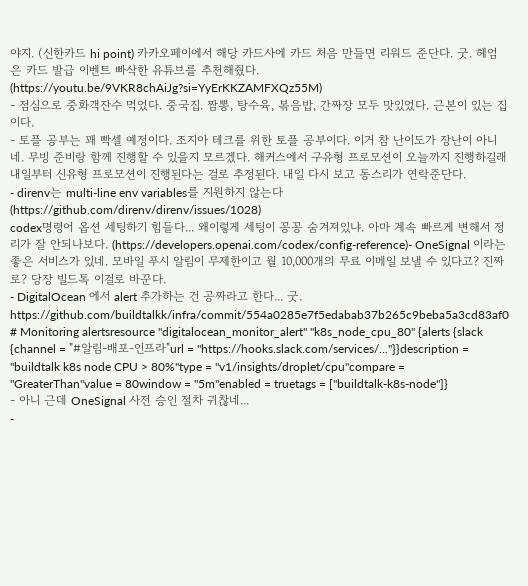야지. (신한카드 hi point) 카카오페이에서 해당 카드사에 카드 처음 만들면 리워드 준단다. 굿. 헤엄은 카드 발급 이벤트 빠삭한 유튜브를 추천해줬다. (https://youtu.be/9VKR8chAiJg?si=YyErKKZAMFXQz55M)
- 점심으로 중화객잔수 먹었다. 중국집. 짬뽕, 탕수육, 볶음밥, 간짜장 모두 맛있었다. 근본이 있는 집이다.
- 토플 공부는 꽤 빡셀 예정이다. 조지아 테크를 위한 토플 공부이다. 이거 참 난이도가 장난이 아니네. 무빙 준비랑 함께 진행할 수 있을지 모르겠다. 해커스에서 구유형 프로모션이 오늘까지 진행하길래 내일부터 신유형 프로모션이 진행된다는 걸로 추정된다. 내일 다시 보고 동스리가 연락준단다.
- direnv는 multi-line env variables를 지원하지 않는다 (https://github.com/direnv/direnv/issues/1028)
codex명령어 옵션 세팅하기 힘들다... 왜이렇게 세팅이 꽁꽁 숨겨져있냐. 아마 계속 빠르게 변해서 정리가 잘 안되나보다. (https://developers.openai.com/codex/config-reference)- OneSignal 이라는 좋은 서비스가 있네. 모바일 푸시 알림이 무제한이고 월 10,000개의 무료 이메일 보낼 수 있다고? 진짜로? 당장 빌드톡 이걸로 바꾼다.
- DigitalOcean 에서 alert 추가하는 건 공짜라고 한다... 굿. https://github.com/buildtalkk/infra/commit/554a0285e7f5edabab37b265c9beba5a3cd83af0
# Monitoring alertsresource "digitalocean_monitor_alert" "k8s_node_cpu_80" {alerts {slack {channel = "#알림-배포-인프라"url = "https://hooks.slack.com/services/..."}}description = "buildtalk k8s node CPU > 80%"type = "v1/insights/droplet/cpu"compare = "GreaterThan"value = 80window = "5m"enabled = truetags = ["buildtalk-k8s-node"]}
- 아니 근데 OneSignal 사전 승인 절차 귀찮네...
-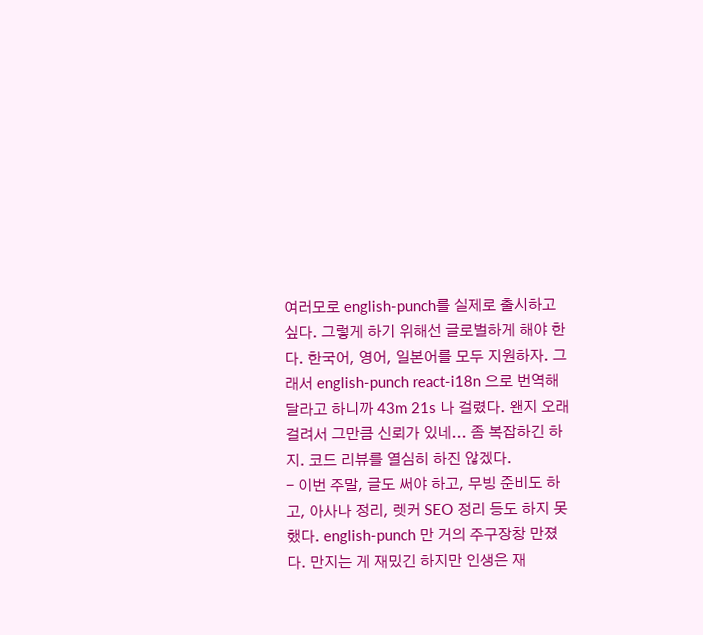여러모로 english-punch를 실제로 출시하고 싶다. 그렇게 하기 위해선 글로벌하게 해야 한다. 한국어, 영어, 일본어를 모두 지원하자. 그래서 english-punch react-i18n 으로 번역해달라고 하니까 43m 21s 나 걸렸다. 왠지 오래 걸려서 그만큼 신뢰가 있네... 좀 복잡하긴 하지. 코드 리뷰를 열심히 하진 않겠다.
- 이번 주말, 글도 써야 하고, 무빙 준비도 하고, 아사나 정리, 렛커 SEO 정리 등도 하지 못했다. english-punch 만 거의 주구장창 만졌다. 만지는 게 재밌긴 하지만 인생은 재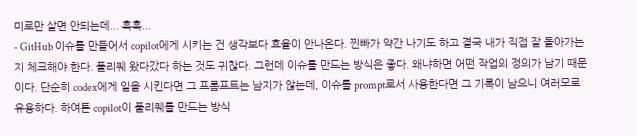미로만 살면 안되는데... 흑흑...
- GitHub 이슈를 만들어서 copilot에게 시키는 건 생각보다 효율이 안나온다. 찐빠가 약간 나기도 하고 결국 내가 직접 잘 돌아가는지 체크해야 한다. 풀리퀘 왔다갔다 하는 것도 귀찮다. 그런데 이슈를 만드는 방식은 좋다. 왜냐하면 어떤 작업의 정의가 남기 때문이다. 단순히 codex에게 일을 시킨다면 그 프롬프트는 남지가 않는데, 이슈를 prompt로서 사용한다면 그 기록이 남으니 여러모로 유용하다. 하여튼 copilot이 풀리퀘를 만드는 방식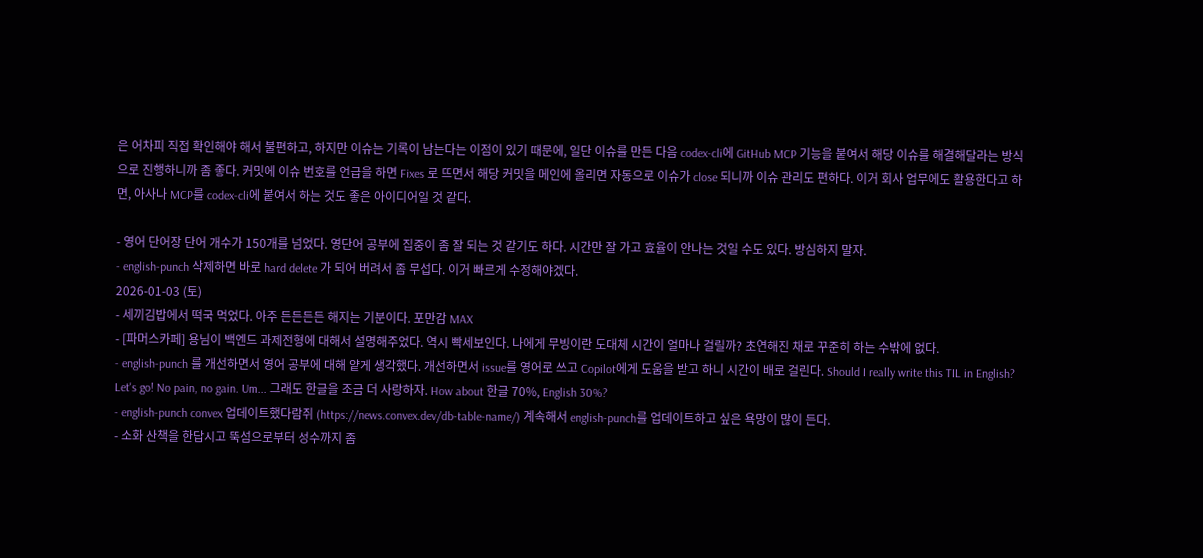은 어차피 직접 확인해야 해서 불편하고, 하지만 이슈는 기록이 남는다는 이점이 있기 때문에, 일단 이슈를 만든 다음 codex-cli에 GitHub MCP 기능을 붙여서 해당 이슈를 해결해달라는 방식으로 진행하니까 좀 좋다. 커밋에 이슈 번호를 언급을 하면 Fixes 로 뜨면서 해당 커밋을 메인에 올리면 자동으로 이슈가 close 되니까 이슈 관리도 편하다. 이거 회사 업무에도 활용한다고 하면, 아사나 MCP를 codex-cli에 붙여서 하는 것도 좋은 아이디어일 것 같다.

- 영어 단어장 단어 개수가 150개를 넘었다. 영단어 공부에 집중이 좀 잘 되는 것 같기도 하다. 시간만 잘 가고 효율이 안나는 것일 수도 있다. 방심하지 말자.
- english-punch 삭제하면 바로 hard delete 가 되어 버려서 좀 무섭다. 이거 빠르게 수정해야겠다.
2026-01-03 (토)
- 세끼김밥에서 떡국 먹었다. 아주 든든든든 해지는 기분이다. 포만감 MAX
- [파머스카페] 용님이 백엔드 과제전형에 대해서 설명해주었다. 역시 빡세보인다. 나에게 무빙이란 도대체 시간이 얼마나 걸릴까? 초연해진 채로 꾸준히 하는 수밖에 없다.
- english-punch 를 개선하면서 영어 공부에 대해 얕게 생각했다. 개선하면서 issue를 영어로 쓰고 Copilot에게 도움을 받고 하니 시간이 배로 걸린다. Should I really write this TIL in English? Let's go! No pain, no gain. Um... 그래도 한글을 조금 더 사랑하자. How about 한글 70%, English 30%?
- english-punch convex 업데이트했다람쥐 (https://news.convex.dev/db-table-name/) 계속해서 english-punch를 업데이트하고 싶은 욕망이 많이 든다.
- 소화 산책을 한답시고 뚝섬으로부터 성수까지 좀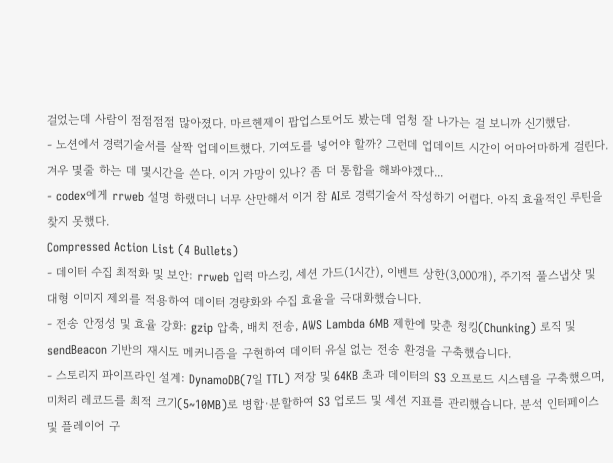걸었는데 사람이 점점점점 많아졌다. 마르헨제이 팝업스토어도 봤는데 엄청 잘 나가는 걸 보니까 신기했담.
- 노션에서 경력기술서를 살짝 업데이트했다. 기여도를 넣어야 할까? 그런데 업데이트 시간이 어마어마하게 걸린다. 겨우 몇줄 하는 데 몇시간을 쓴다. 이거 가망이 있나? 좀 더 통합을 해봐야겠다...
- codex에게 rrweb 설명 하랬더니 너무 산만해서 이거 참 AI로 경력기술서 작성하기 어렵다. 아직 효율적인 루틴을 찾지 못했다.
Compressed Action List (4 Bullets)
- 데이터 수집 최적화 및 보안: rrweb 입력 마스킹, 세션 가드(1시간), 이벤트 상한(3,000개), 주기적 풀스냅샷 및 대형 이미지 제외를 적용하여 데이터 경량화와 수집 효율을 극대화했습니다.
- 전송 안정성 및 효율 강화: gzip 압축, 배치 전송, AWS Lambda 6MB 제한에 맞춘 청킹(Chunking) 로직 및 sendBeacon 기반의 재시도 메커니즘을 구현하여 데이터 유실 없는 전송 환경을 구축했습니다.
- 스토리지 파이프라인 설계: DynamoDB(7일 TTL) 저장 및 64KB 초과 데이터의 S3 오프로드 시스템을 구축했으며, 미처리 레코드를 최적 크기(5~10MB)로 병합·분할하여 S3 업로드 및 세션 지표를 관리했습니다. 분석 인터페이스 및 플레이어 구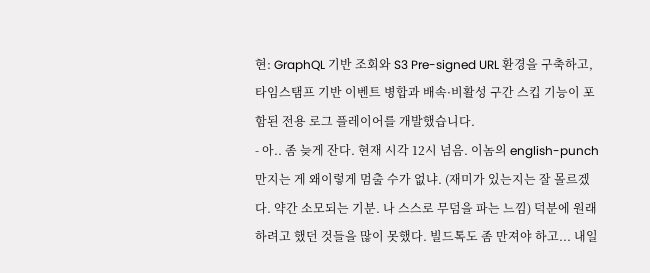현: GraphQL 기반 조회와 S3 Pre-signed URL 환경을 구축하고, 타임스탬프 기반 이벤트 병합과 배속·비활성 구간 스킵 기능이 포함된 전용 로그 플레이어를 개발했습니다.
- 아.. 좀 늦게 잔다. 현재 시각 12시 넘음. 이놈의 english-punch 만지는 게 왜이렇게 멈출 수가 없냐. (재미가 있는지는 잘 몰르겠다. 약간 소모되는 기분. 나 스스로 무덤을 파는 느낌) 덕분에 원래 하려고 했던 것들을 많이 못했다. 빌드톡도 좀 만져야 하고... 내일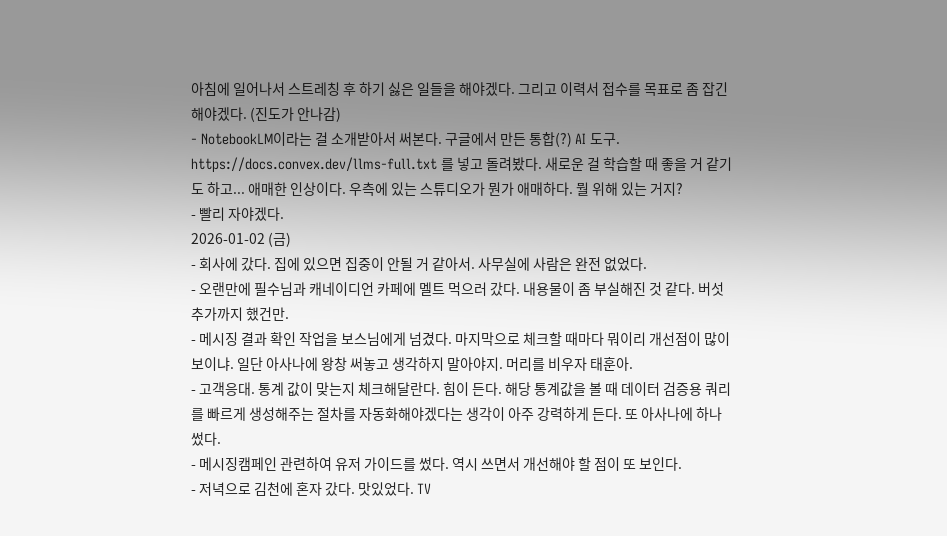아침에 일어나서 스트레칭 후 하기 싫은 일들을 해야겠다. 그리고 이력서 접수를 목표로 좀 잡긴 해야겠다. (진도가 안나감)
- NotebookLM이라는 걸 소개받아서 써본다. 구글에서 만든 통합(?) AI 도구. https://docs.convex.dev/llms-full.txt 를 넣고 돌려봤다. 새로운 걸 학습할 때 좋을 거 같기도 하고... 애매한 인상이다. 우측에 있는 스튜디오가 뭔가 애매하다. 뭘 위해 있는 거지?
- 빨리 자야겠다.
2026-01-02 (금)
- 회사에 갔다. 집에 있으면 집중이 안될 거 같아서. 사무실에 사람은 완전 없었다.
- 오랜만에 필수님과 캐네이디언 카페에 멜트 먹으러 갔다. 내용물이 좀 부실해진 것 같다. 버섯 추가까지 했건만.
- 메시징 결과 확인 작업을 보스님에게 넘겼다. 마지막으로 체크할 때마다 뭐이리 개선점이 많이 보이냐. 일단 아사나에 왕창 써놓고 생각하지 말아야지. 머리를 비우자 태훈아.
- 고객응대. 통계 값이 맞는지 체크해달란다. 힘이 든다. 해당 통계값을 볼 때 데이터 검증용 쿼리를 빠르게 생성해주는 절차를 자동화해야겠다는 생각이 아주 강력하게 든다. 또 아사나에 하나 썼다.
- 메시징캠페인 관련하여 유저 가이드를 썼다. 역시 쓰면서 개선해야 할 점이 또 보인다.
- 저녁으로 김천에 혼자 갔다. 맛있었다. TV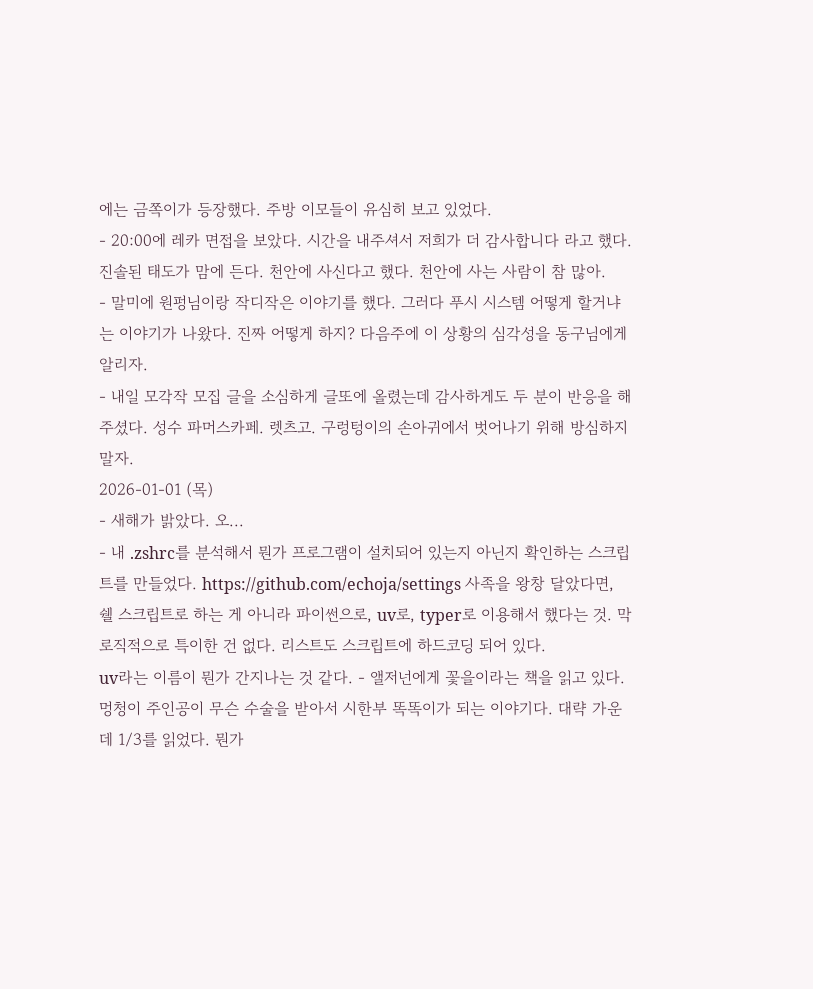에는 금쪽이가 등장했다. 주방 이모들이 유심히 보고 있었다.
- 20:00에 레카 면접을 보았다. 시간을 내주셔서 저희가 더 감사합니다 라고 했다. 진솔된 태도가 맘에 든다. 천안에 사신다고 했다. 천안에 사는 사람이 참 많아.
- 말미에 원펑님이랑 작디작은 이야기를 했다. 그러다 푸시 시스템 어떻게 할거냐는 이야기가 나왔다. 진짜 어떻게 하지? 다음주에 이 상황의 심각성을 동구님에게 알리자.
- 내일 모각작 모집 글을 소심하게 글또에 올렸는데 감사하게도 두 분이 반응을 해주셨다. 성수 파머스카페. 렛츠고. 구렁텅이의 손아귀에서 벗어나기 위해 방심하지 말자.
2026-01-01 (목)
- 새해가 밝았다. 오...
- 내 .zshrc를 분석해서 뭔가 프로그램이 설치되어 있는지 아닌지 확인하는 스크립트를 만들었다. https://github.com/echoja/settings 사족을 왕창 달았다면, 쉘 스크립트로 하는 게 아니라 파이썬으로, uv로, typer로 이용해서 했다는 것. 막 로직적으로 특이한 건 없다. 리스트도 스크립트에 하드코딩 되어 있다.
uv라는 이름이 뭔가 간지나는 것 같다. - 앨저넌에게 꽃을이라는 책을 읽고 있다. 멍청이 주인공이 무슨 수술을 받아서 시한부 똑똑이가 되는 이야기다. 대략 가운데 1/3를 읽었다. 뭔가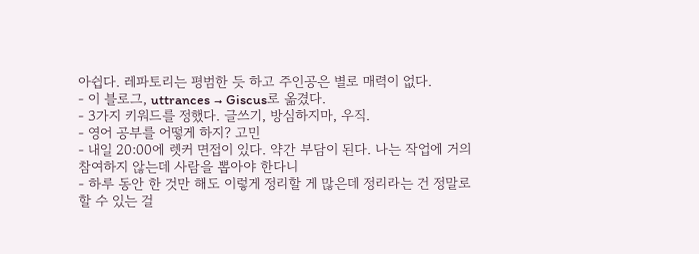아쉽다. 레파토리는 평범한 듯 하고 주인공은 별로 매력이 없다.
- 이 블로그, uttrances → Giscus로 옮겼다.
- 3가지 키워드를 정했다. 글쓰기, 방심하지마, 우직.
- 영어 공부를 어떻게 하지? 고민
- 내일 20:00에 렛커 면접이 있다. 약간 부담이 된다. 나는 작업에 거의 참여하지 않는데 사람을 뽑아야 한다니
- 하루 동안 한 것만 해도 이렇게 정리할 게 많은데 정리라는 건 정말로 할 수 있는 걸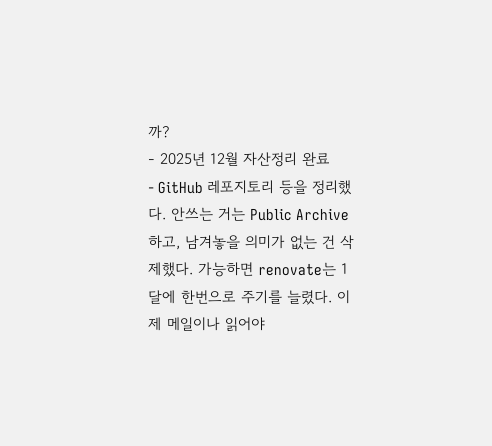까?
- 2025년 12월 자산정리 완료
- GitHub 레포지토리 등을 정리했다. 안쓰는 거는 Public Archive 하고, 남겨놓을 의미가 없는 건 삭제했다. 가능하면 renovate는 1달에 한번으로 주기를 늘렸다. 이제 메일이나 읽어야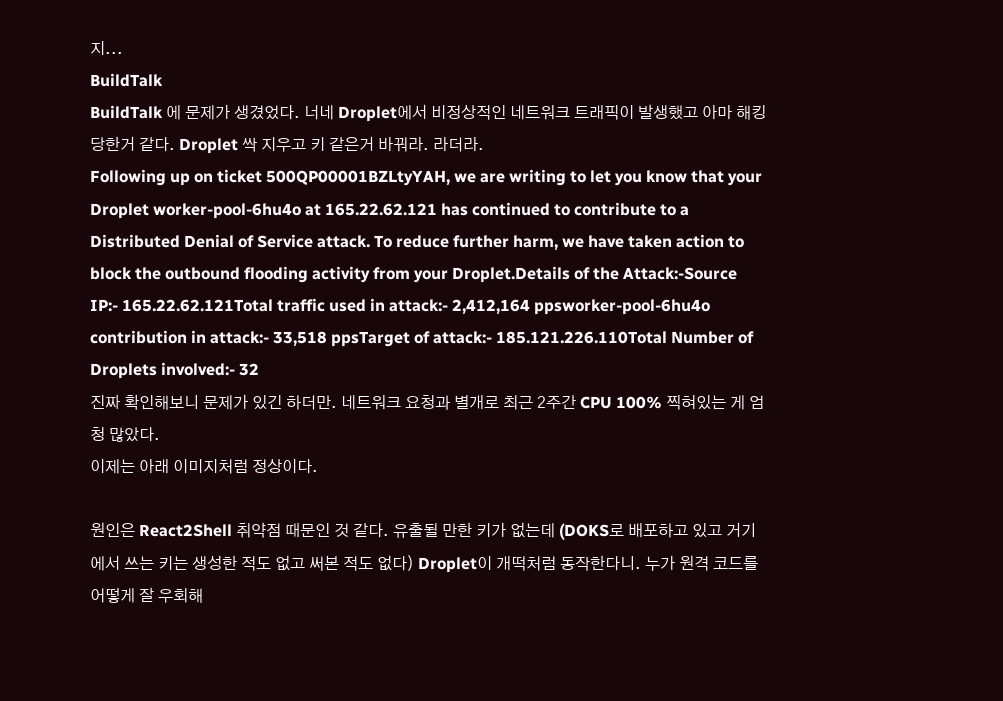지...
BuildTalk
BuildTalk 에 문제가 생겼었다. 너네 Droplet에서 비정상적인 네트워크 트래픽이 발생했고 아마 해킹 당한거 같다. Droplet 싹 지우고 키 같은거 바꿔라. 라더라.
Following up on ticket 500QP00001BZLtyYAH, we are writing to let you know that your Droplet worker-pool-6hu4o at 165.22.62.121 has continued to contribute to a Distributed Denial of Service attack. To reduce further harm, we have taken action to block the outbound flooding activity from your Droplet.Details of the Attack:-Source IP:- 165.22.62.121Total traffic used in attack:- 2,412,164 ppsworker-pool-6hu4o contribution in attack:- 33,518 ppsTarget of attack:- 185.121.226.110Total Number of Droplets involved:- 32
진짜 확인해보니 문제가 있긴 하더만. 네트워크 요청과 별개로 최근 2주간 CPU 100% 찍혀있는 게 엄청 많았다.
이제는 아래 이미지처럼 정상이다.

원인은 React2Shell 취약점 때문인 것 같다. 유출될 만한 키가 없는데 (DOKS로 배포하고 있고 거기에서 쓰는 키는 생성한 적도 없고 써본 적도 없다) Droplet이 개떡처럼 동작한다니. 누가 원격 코드를 어떻게 잘 우회해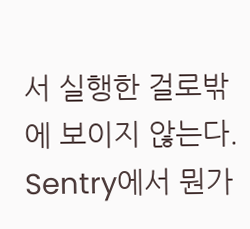서 실행한 걸로밖에 보이지 않는다. Sentry에서 뭔가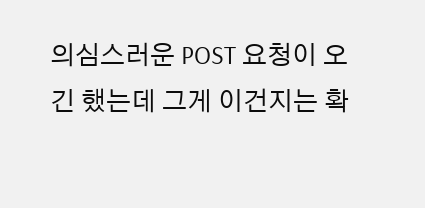의심스러운 POST 요청이 오긴 했는데 그게 이건지는 확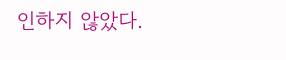인하지 않았다.